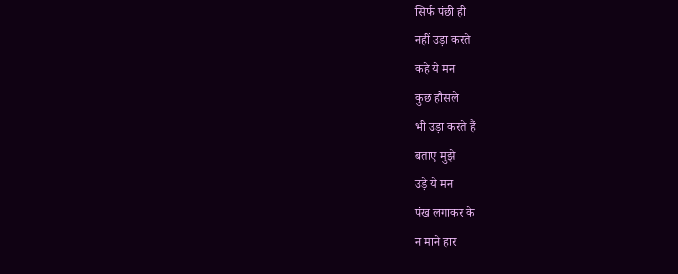सिर्फ पंछी ही
नहीं उड़ा करते
कहे ये मन
कुछ हौसले
भी उड़ा करते हैं
बताए मुझे
उड़े ये मन
पंख लगाकर के
न माने हार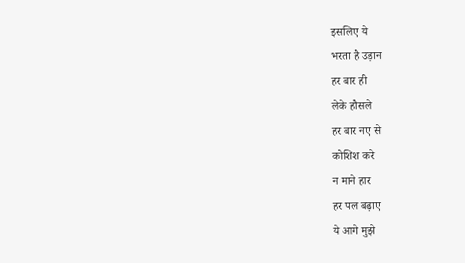इसलिए ये
भरता है उड़ान
हर बार ही
लेके हौसले
हर बार नए से
कोशिश करे
न माने हार
हर पल बढ़ाए
ये आगे मुझे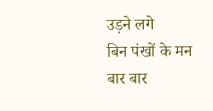उड़ने लगे
बिन पंखों के मन
बार बार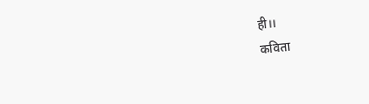ही।।
कविता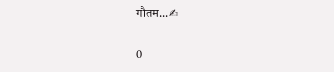गौतम...✍

0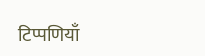टिप्पणियाँ